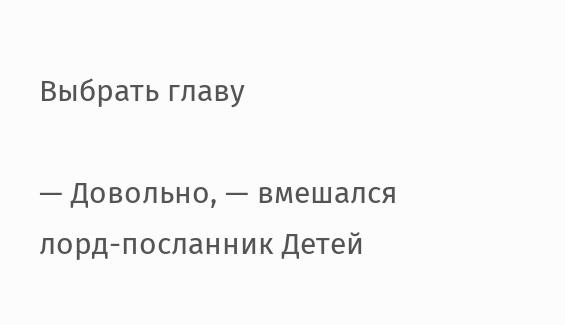Выбрать главу

— Довольно, — вмешался лорд-посланник Детей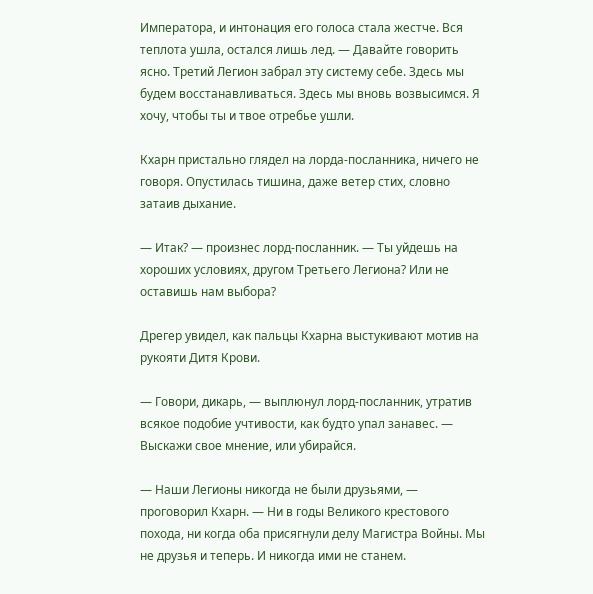Императора, и интонация его голоса стала жестче. Вся теплота ушла, остался лишь лед. — Давайте говорить ясно. Третий Легион забрал эту систему себе. Здесь мы будем восстанавливаться. Здесь мы вновь возвысимся. Я хочу, чтобы ты и твое отребье ушли.

Кхарн пристально глядел на лорда-посланника, ничего не говоря. Опустилась тишина, даже ветер стих, словно затаив дыхание.

— Итак? — произнес лорд-посланник. — Ты уйдешь на хороших условиях, другом Третьего Легиона? Или не оставишь нам выбора?

Дрегер увидел, как пальцы Кхарна выстукивают мотив на рукояти Дитя Крови.

— Говори, дикарь, — выплюнул лорд-посланник, утратив всякое подобие учтивости, как будто упал занавес. — Выскажи свое мнение, или убирайся.

— Наши Легионы никогда не были друзьями, — проговорил Кхарн. — Ни в годы Великого крестового похода, ни когда оба присягнули делу Магистра Войны. Мы не друзья и теперь. И никогда ими не станем.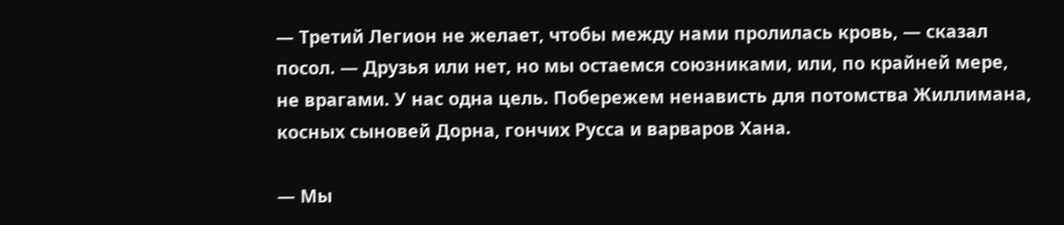— Третий Легион не желает, чтобы между нами пролилась кровь, — сказал посол. — Друзья или нет, но мы остаемся союзниками, или, по крайней мере, не врагами. У нас одна цель. Побережем ненависть для потомства Жиллимана, косных сыновей Дорна, гончих Русса и варваров Хана.

— Мы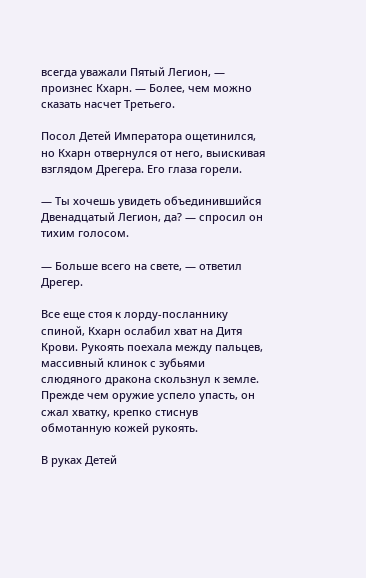всегда уважали Пятый Легион, — произнес Кхарн. — Более, чем можно сказать насчет Третьего.

Посол Детей Императора ощетинился, но Кхарн отвернулся от него, выискивая взглядом Дрегера. Его глаза горели.

— Ты хочешь увидеть объединившийся Двенадцатый Легион, да? — спросил он тихим голосом.

— Больше всего на свете, — ответил Дрегер.

Все еще стоя к лорду-посланнику спиной, Кхарн ослабил хват на Дитя Крови. Рукоять поехала между пальцев, массивный клинок с зубьями слюдяного дракона скользнул к земле. Прежде чем оружие успело упасть, он сжал хватку, крепко стиснув обмотанную кожей рукоять.

В руках Детей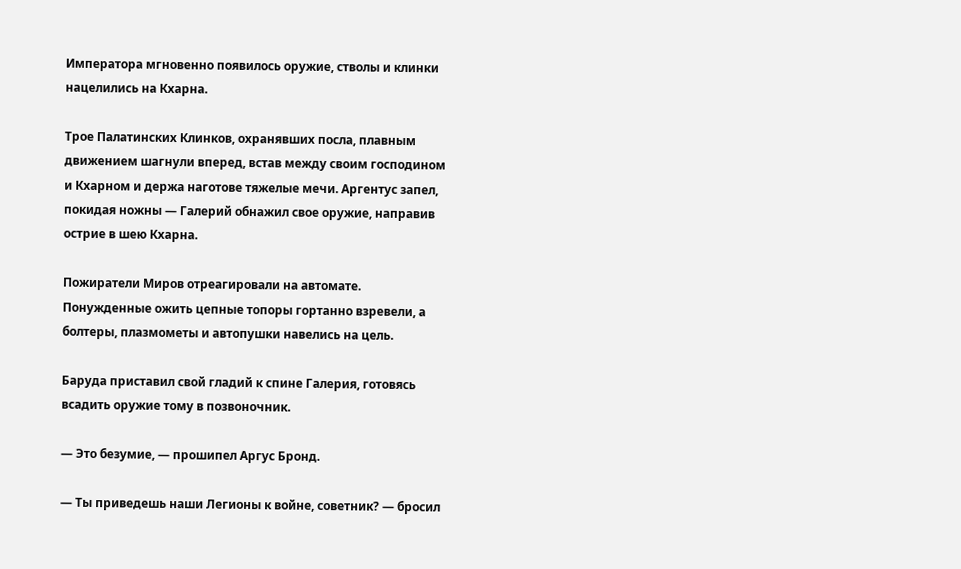Императора мгновенно появилось оружие, стволы и клинки нацелились на Кхарна.

Трое Палатинских Клинков, охранявших посла, плавным движением шагнули вперед, встав между своим господином и Кхарном и держа наготове тяжелые мечи. Аргентус запел, покидая ножны — Галерий обнажил свое оружие, направив острие в шею Кхарна.

Пожиратели Миров отреагировали на автомате. Понужденные ожить цепные топоры гортанно взревели, а болтеры, плазмометы и автопушки навелись на цель.

Баруда приставил свой гладий к спине Галерия, готовясь всадить оружие тому в позвоночник.

— Это безумие, — прошипел Аргус Бронд.

— Ты приведешь наши Легионы к войне, советник? — бросил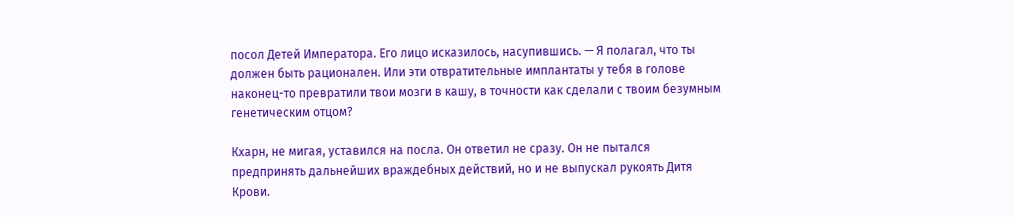посол Детей Императора. Его лицо исказилось, насупившись. — Я полагал, что ты должен быть рационален. Или эти отвратительные имплантаты у тебя в голове наконец-то превратили твои мозги в кашу, в точности как сделали с твоим безумным генетическим отцом?

Кхарн, не мигая, уставился на посла. Он ответил не сразу. Он не пытался предпринять дальнейших враждебных действий, но и не выпускал рукоять Дитя Крови.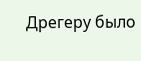Дрегеру было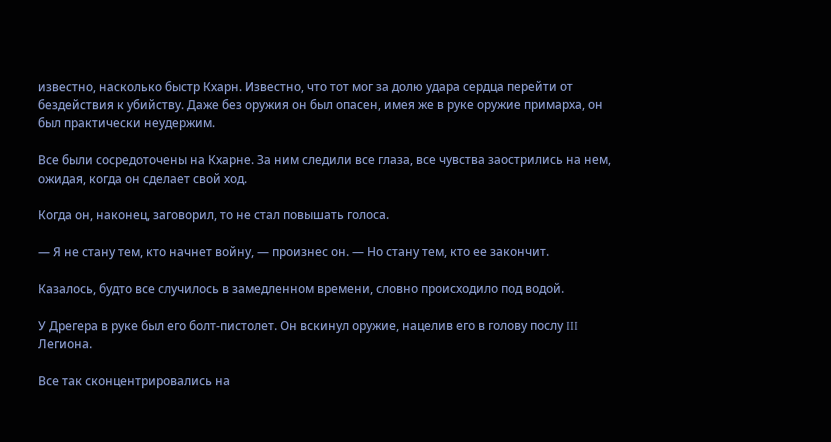известно, насколько быстр Кхарн. Известно, что тот мог за долю удара сердца перейти от бездействия к убийству. Даже без оружия он был опасен, имея же в руке оружие примарха, он был практически неудержим.

Все были сосредоточены на Кхарне. За ним следили все глаза, все чувства заострились на нем, ожидая, когда он сделает свой ход.

Когда он, наконец, заговорил, то не стал повышать голоса.

— Я не стану тем, кто начнет войну, — произнес он. — Но стану тем, кто ее закончит.

Казалось, будто все случилось в замедленном времени, словно происходило под водой.

У Дрегера в руке был его болт-пистолет. Он вскинул оружие, нацелив его в голову послу III Легиона.

Все так сконцентрировались на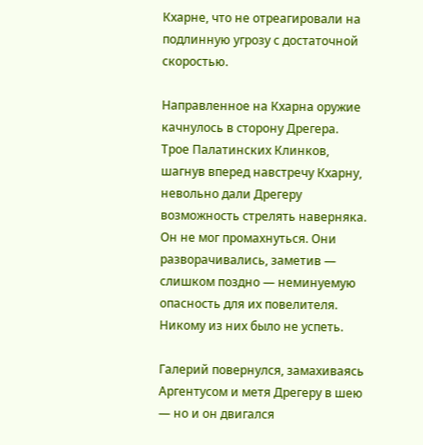Кхарне, что не отреагировали на подлинную угрозу с достаточной скоростью.

Направленное на Кхарна оружие качнулось в сторону Дрегера. Трое Палатинских Клинков, шагнув вперед навстречу Кхарну, невольно дали Дрегеру возможность стрелять наверняка. Он не мог промахнуться. Они разворачивались, заметив — слишком поздно — неминуемую опасность для их повелителя. Никому из них было не успеть.

Галерий повернулся, замахиваясь Аргентусом и метя Дрегеру в шею — но и он двигался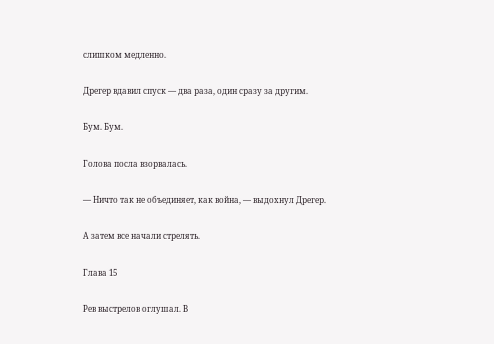слишком медленно.

Дрегер вдавил спуск — два раза, один сразу за другим.

Бум. Бум.

Голова посла взорвалась.

— Ничто так не объединяет, как война, — выдохнул Дрегер.

А затем все начали стрелять.

Глава 15

Рев выстрелов оглушал. В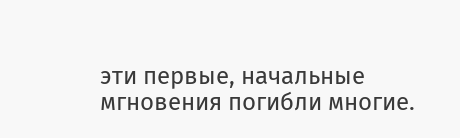эти первые, начальные мгновения погибли многие.